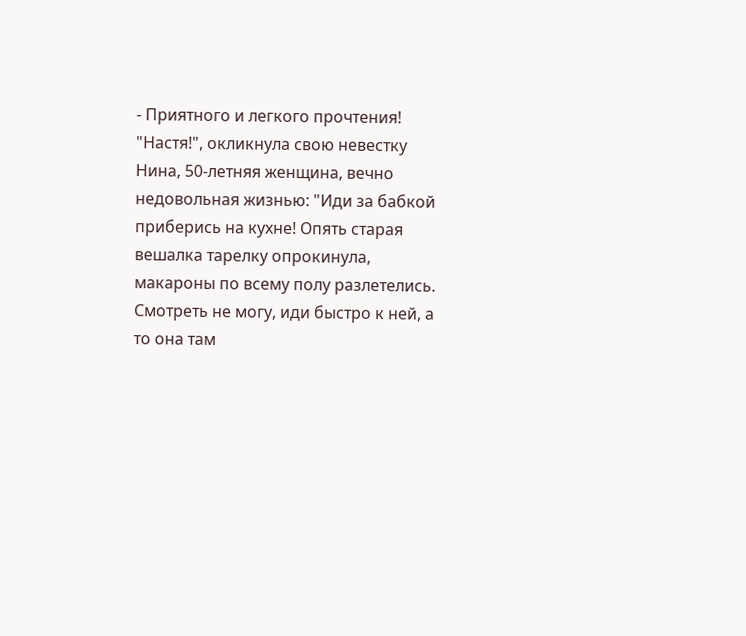- Приятного и легкого прочтения!
"Настя!", окликнула свою невестку Нина, 50-летняя женщина, вечно недовольная жизнью: "Иди за бабкой приберись на кухне! Опять старая вешалка тарелку опрокинула, макароны по всему полу разлетелись. Смотреть не могу, иди быстро к ней, а то она там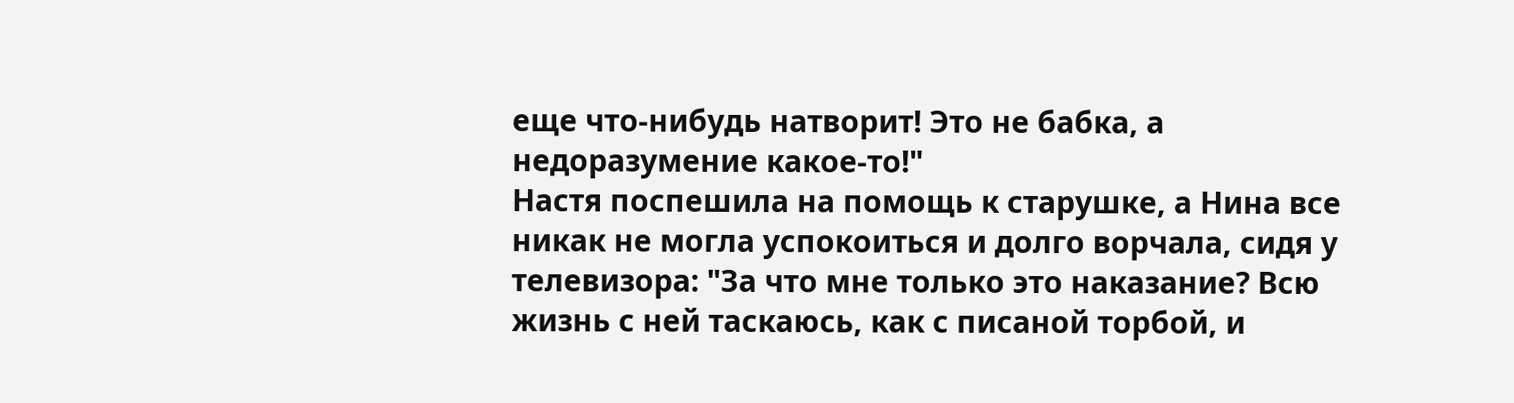еще что-нибудь натворит! Это не бабка, а недоразумение какое-то!"
Настя поспешила на помощь к старушке, а Нина все никак не могла успокоиться и долго ворчала, сидя у телевизора: "За что мне только это наказание? Всю жизнь с ней таскаюсь, как с писаной торбой, и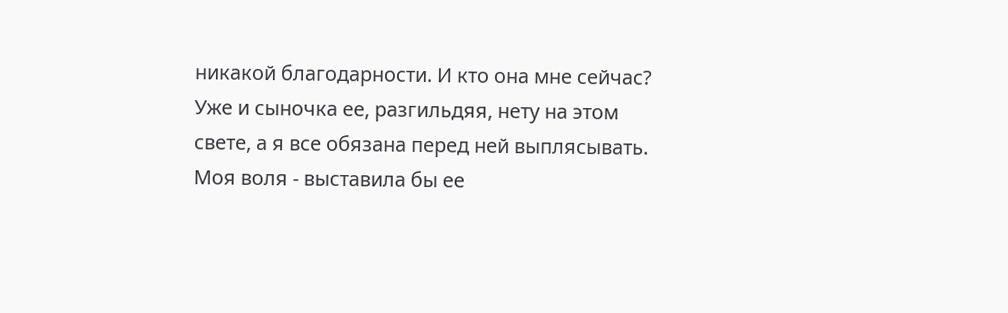никакой благодарности. И кто она мне сейчас? Уже и сыночка ее, разгильдяя, нету на этом свете, а я все обязана перед ней выплясывать. Моя воля - выставила бы ее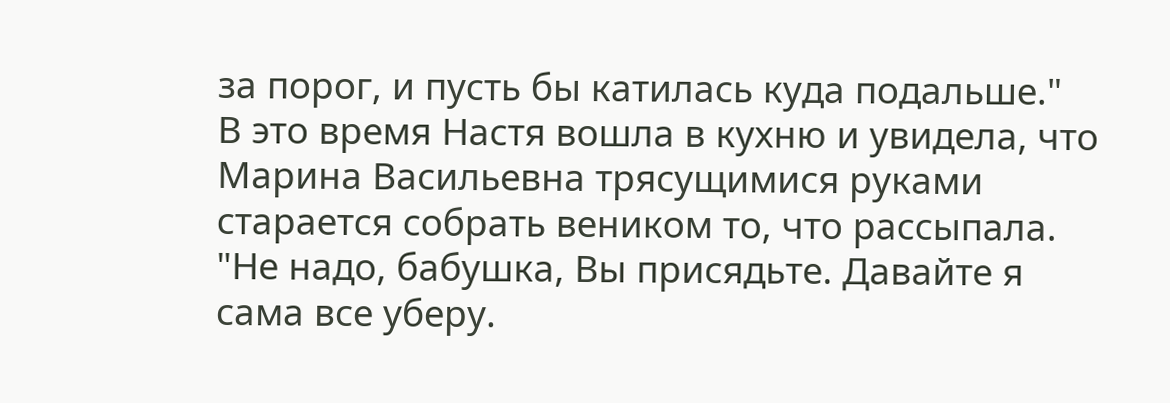за порог, и пусть бы катилась куда подальше."
В это время Настя вошла в кухню и увидела, что Марина Васильевна трясущимися руками старается собрать веником то, что рассыпала.
"Не надо, бабушка, Вы присядьте. Давайте я сама все уберу.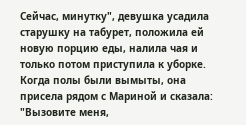Сейчас, минутку", девушка усадила старушку на табурет, положила ей новую порцию еды, налила чая и только потом приступила к уборке.
Когда полы были вымыты, она присела рядом с Мариной и сказала: "Вызовите меня,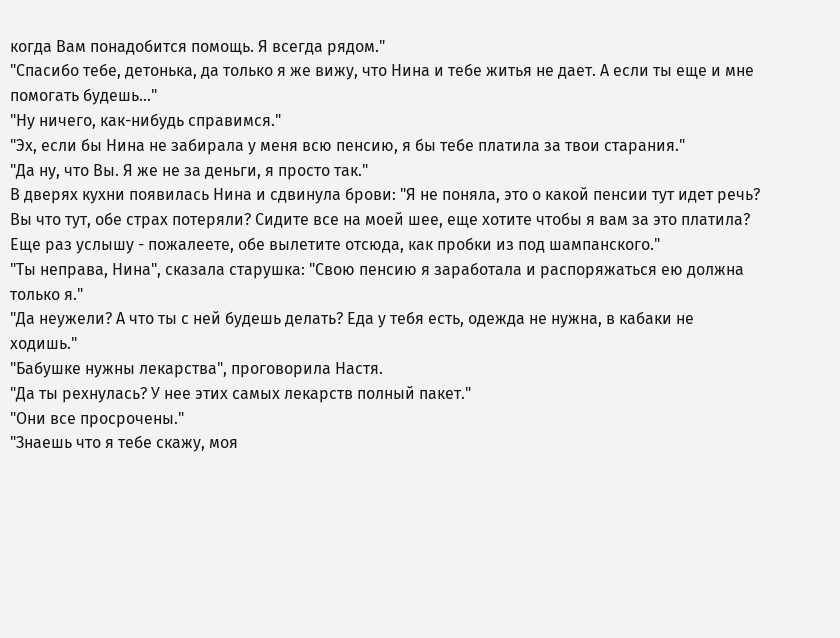когда Вам понадобится помощь. Я всегда рядом."
"Спасибо тебе, детонька, да только я же вижу, что Нина и тебе житья не дает. А если ты еще и мне помогать будешь..."
"Ну ничего, как-нибудь справимся."
"Эх, если бы Нина не забирала у меня всю пенсию, я бы тебе платила за твои старания."
"Да ну, что Вы. Я же не за деньги, я просто так."
В дверях кухни появилась Нина и сдвинула брови: "Я не поняла, это о какой пенсии тут идет речь? Вы что тут, обе страх потеряли? Сидите все на моей шее, еще хотите чтобы я вам за это платила? Еще раз услышу - пожалеете, обе вылетите отсюда, как пробки из под шампанского."
"Ты неправа, Нина", сказала старушка: "Свою пенсию я заработала и распоряжаться ею должна только я."
"Да неужели? А что ты с ней будешь делать? Еда у тебя есть, одежда не нужна, в кабаки не ходишь."
"Бабушке нужны лекарства", проговорила Настя.
"Да ты рехнулась? У нее этих самых лекарств полный пакет."
"Они все просрочены."
"Знаешь что я тебе скажу, моя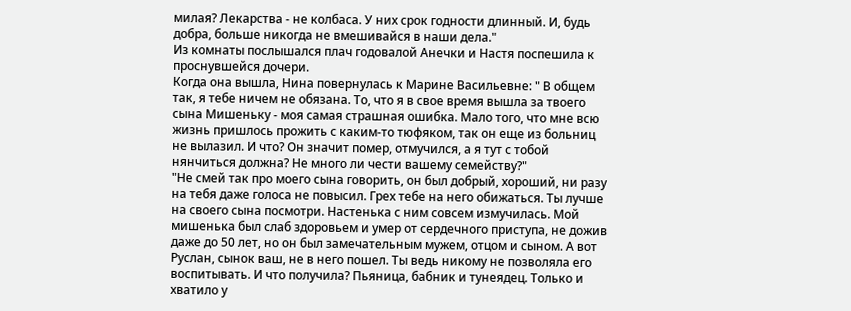милая? Лекарства - не колбаса. У них срок годности длинный. И, будь добра, больше никогда не вмешивайся в наши дела."
Из комнаты послышался плач годовалой Анечки и Настя поспешила к проснувшейся дочери.
Когда она вышла, Нина повернулась к Марине Васильевне: " В общем так, я тебе ничем не обязана. То, что я в свое время вышла за твоего сына Мишеньку - моя самая страшная ошибка. Мало того, что мне всю жизнь пришлось прожить с каким-то тюфяком, так он еще из больниц не вылазил. И что? Он значит помер, отмучился, а я тут с тобой нянчиться должна? Не много ли чести вашему семейству?"
"Не смей так про моего сына говорить, он был добрый, хороший, ни разу на тебя даже голоса не повысил. Грех тебе на него обижаться. Ты лучше на своего сына посмотри. Настенька с ним совсем измучилась. Мой мишенька был слаб здоровьем и умер от сердечного приступа, не дожив даже до 50 лет, но он был замечательным мужем, отцом и сыном. А вот Руслан, сынок ваш, не в него пошел. Ты ведь никому не позволяла его воспитывать. И что получила? Пьяница, бабник и тунеядец. Только и хватило у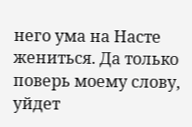него ума на Насте жениться. Да только поверь моему слову, уйдет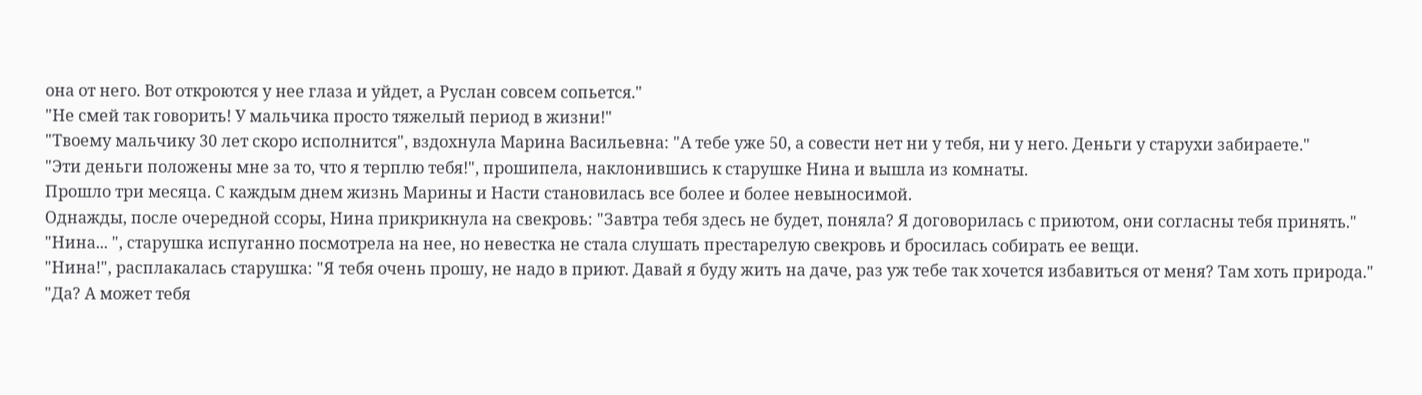она от него. Вот откроются у нее глаза и уйдет, а Руслан совсем сопьется."
"Не смей так говорить! У мальчика просто тяжелый период в жизни!"
"Твоему мальчику 30 лет скоро исполнится", вздохнула Марина Васильевна: "А тебе уже 50, а совести нет ни у тебя, ни у него. Деньги у старухи забираете."
"Эти деньги положены мне за то, что я терплю тебя!", прошипела, наклонившись к старушке Нина и вышла из комнаты.
Прошло три месяца. С каждым днем жизнь Марины и Насти становилась все более и более невыносимой.
Однажды, после очередной ссоры, Нина прикрикнула на свекровь: "Завтра тебя здесь не будет, поняла? Я договорилась с приютом, они согласны тебя принять."
"Нина... ", старушка испуганно посмотрела на нее, но невестка не стала слушать престарелую свекровь и бросилась собирать ее вещи.
"Нина!", расплакалась старушка: "Я тебя очень прошу, не надо в приют. Давай я буду жить на даче, раз уж тебе так хочется избавиться от меня? Там хоть природа."
"Да? А может тебя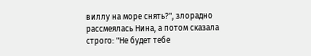виллу на море снять?", злорадно рассмеялась Нина, а потом сказала строго: "Не будет тебе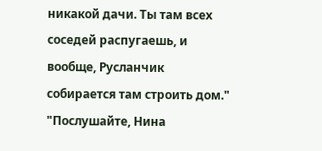никакой дачи. Ты там всех соседей распугаешь, и вообще, Русланчик собирается там строить дом."
"Послушайте, Нина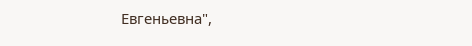Евгеньевна",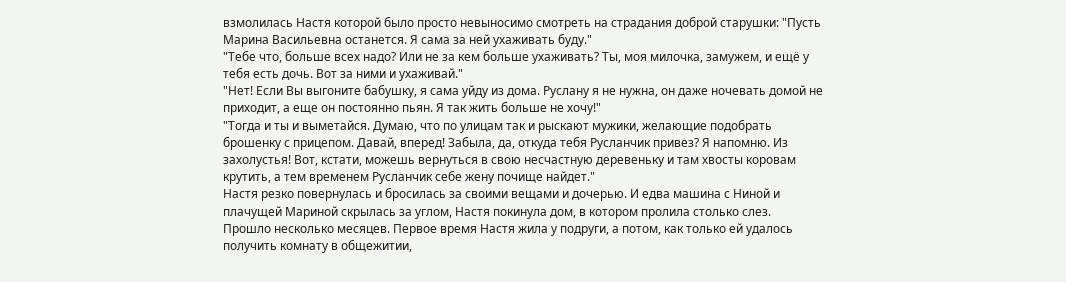взмолилась Настя которой было просто невыносимо смотреть на страдания доброй старушки: "Пусть Марина Васильевна останется. Я сама за ней ухаживать буду."
"Тебе что, больше всех надо? Или не за кем больше ухаживать? Ты, моя милочка, замужем, и ещё у тебя есть дочь. Вот за ними и ухаживай."
"Нет! Если Вы выгоните бабушку, я сама уйду из дома. Руслану я не нужна, он даже ночевать домой не приходит, а еще он постоянно пьян. Я так жить больше не хочу!"
"Тогда и ты и выметайся. Думаю, что по улицам так и рыскают мужики, желающие подобрать брошенку с прицепом. Давай, вперед! Забыла, да, откуда тебя Русланчик привез? Я напомню. Из захолустья! Вот, кстати, можешь вернуться в свою несчастную деревеньку и там хвосты коровам крутить, а тем временем Русланчик себе жену почище найдет."
Настя резко повернулась и бросилась за своими вещами и дочерью. И едва машина с Ниной и плачущей Мариной скрылась за углом, Настя покинула дом, в котором пролила столько слез.
Прошло несколько месяцев. Первое время Настя жила у подруги, а потом, как только ей удалось получить комнату в общежитии,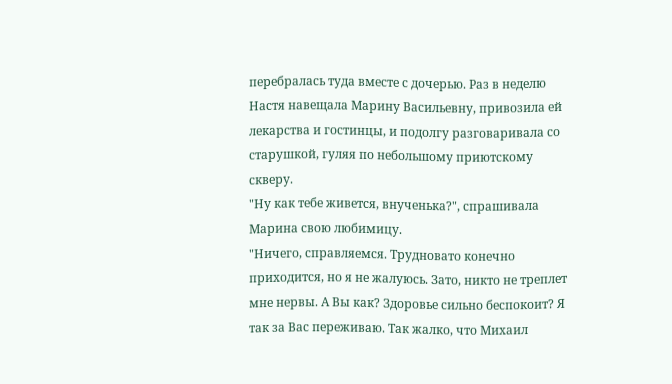перебралась туда вместе с дочерью. Раз в неделю Настя навещала Марину Васильевну, привозила ей лекарства и гостинцы, и подолгу разговаривала со старушкой, гуляя по небольшому приютскому скверу.
"Ну как тебе живется, внученька?", спрашивала Марина свою любимицу.
"Ничего, справляемся. Трудновато конечно приходится, но я не жалуюсь. Зато, никто не треплет мне нервы. А Вы как? Здоровье сильно беспокоит? Я так за Вас переживаю. Так жалко, что Михаил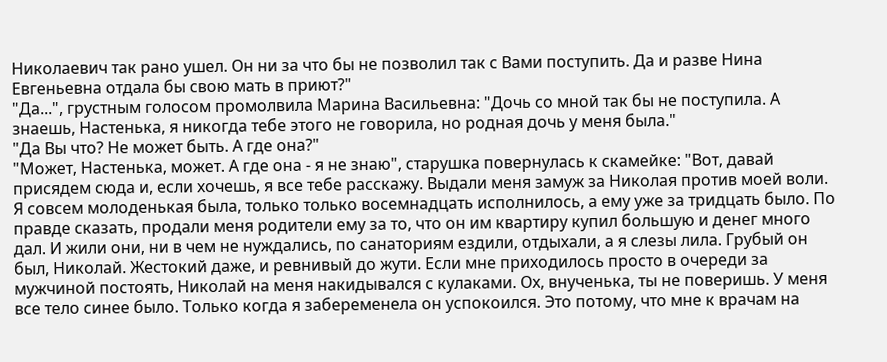Николаевич так рано ушел. Он ни за что бы не позволил так с Вами поступить. Да и разве Нина Евгеньевна отдала бы свою мать в приют?"
"Да...", грустным голосом промолвила Марина Васильевна: "Дочь со мной так бы не поступила. А знаешь, Настенька, я никогда тебе этого не говорила, но родная дочь у меня была."
"Да Вы что? Не может быть. А где она?"
"Может, Настенька, может. А где она - я не знаю", старушка повернулась к скамейке: "Вот, давай присядем сюда и, если хочешь, я все тебе расскажу. Выдали меня замуж за Николая против моей воли. Я совсем молоденькая была, только только восемнадцать исполнилось, а ему уже за тридцать было. По правде сказать, продали меня родители ему за то, что он им квартиру купил большую и денег много дал. И жили они, ни в чем не нуждались, по санаториям ездили, отдыхали, а я слезы лила. Грубый он был, Николай. Жестокий даже, и ревнивый до жути. Если мне приходилось просто в очереди за мужчиной постоять, Николай на меня накидывался с кулаками. Ох, внученька, ты не поверишь. У меня все тело синее было. Только когда я забеременела он успокоился. Это потому, что мне к врачам на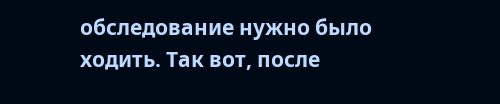обследование нужно было ходить. Так вот, после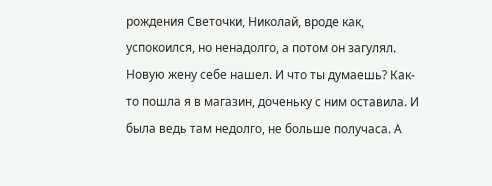рождения Светочки, Николай, вроде как, успокоился, но ненадолго, а потом он загулял. Новую жену себе нашел. И что ты думаешь? Как-то пошла я в магазин, доченьку с ним оставила. И была ведь там недолго, не больше получаса. А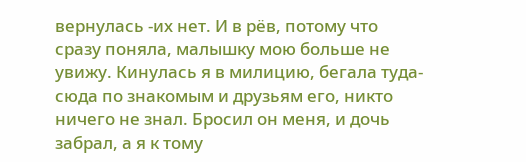вернулась -их нет. И в рёв, потому что сразу поняла, малышку мою больше не увижу. Кинулась я в милицию, бегала туда-сюда по знакомым и друзьям его, никто ничего не знал. Бросил он меня, и дочь забрал, а я к тому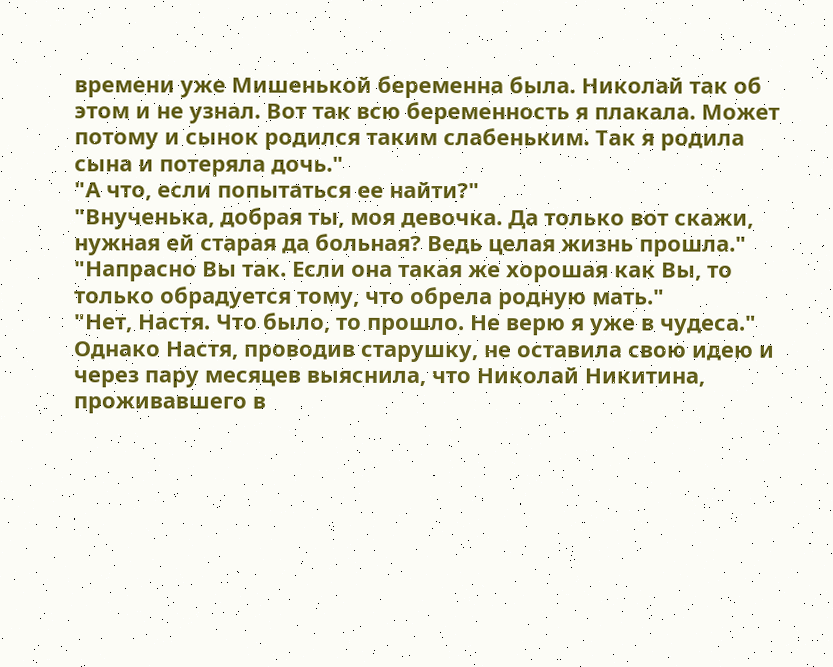времени уже Мишенькой беременна была. Николай так об этом и не узнал. Вот так всю беременность я плакала. Может потому и сынок родился таким слабеньким. Так я родила сына и потеряла дочь."
"А что, если попытаться ее найти?"
"Внученька, добрая ты, моя девочка. Да только вот скажи, нужная ей старая да больная? Ведь целая жизнь прошла."
"Напрасно Вы так. Если она такая же хорошая как Вы, то только обрадуется тому, что обрела родную мать."
"Нет, Настя. Что было, то прошло. Не верю я уже в чудеса."
Однако Настя, проводив старушку, не оставила свою идею и через пару месяцев выяснила, что Николай Никитина, проживавшего в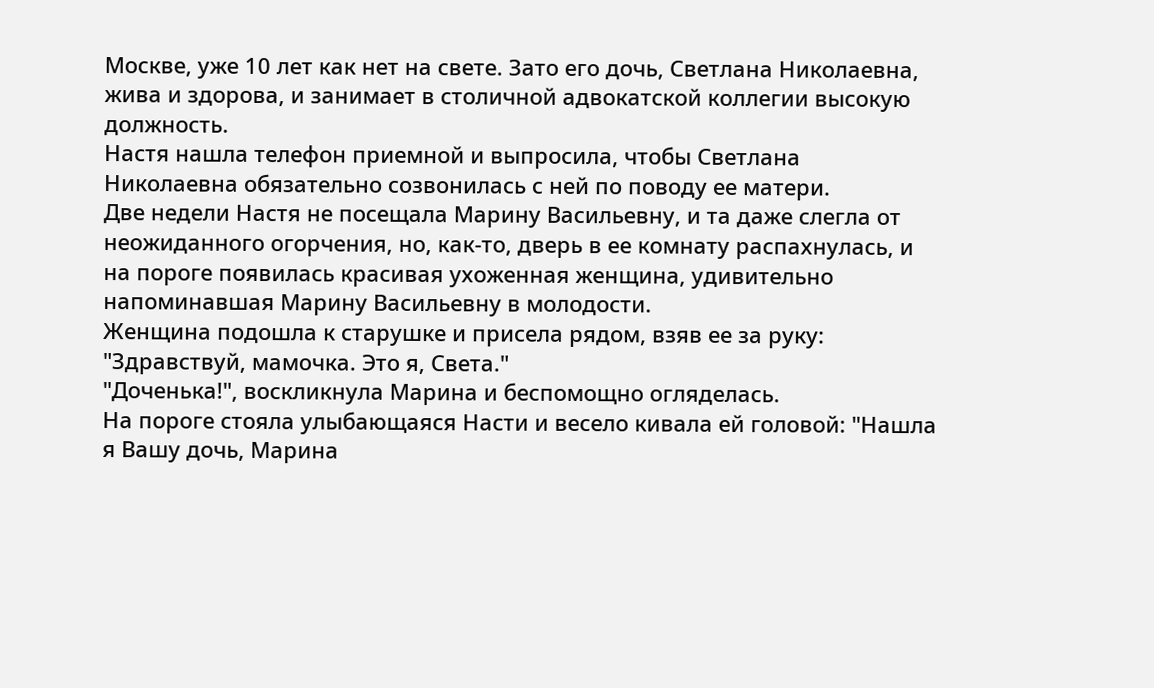Москве, уже 10 лет как нет на свете. Зато его дочь, Светлана Николаевна, жива и здорова, и занимает в столичной адвокатской коллегии высокую должность.
Настя нашла телефон приемной и выпросила, чтобы Светлана Николаевна обязательно созвонилась с ней по поводу ее матери.
Две недели Настя не посещала Марину Васильевну, и та даже слегла от неожиданного огорчения, но, как-то, дверь в ее комнату распахнулась, и на пороге появилась красивая ухоженная женщина, удивительно напоминавшая Марину Васильевну в молодости.
Женщина подошла к старушке и присела рядом, взяв ее за руку: "Здравствуй, мамочка. Это я, Света."
"Доченька!", воскликнула Марина и беспомощно огляделась.
На пороге стояла улыбающаяся Насти и весело кивала ей головой: "Нашла я Вашу дочь, Марина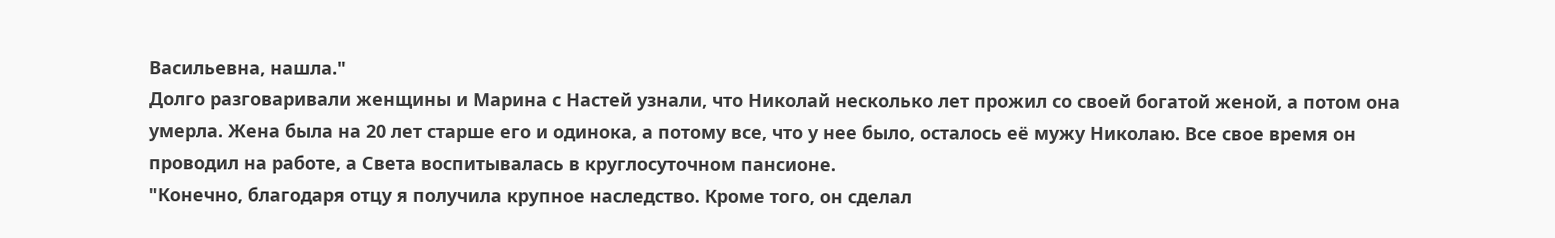Васильевна, нашла."
Долго разговаривали женщины и Марина с Настей узнали, что Николай несколько лет прожил со своей богатой женой, а потом она умерла. Жена была на 20 лет старше его и одинока, а потому все, что у нее было, осталось её мужу Николаю. Все свое время он проводил на работе, а Света воспитывалась в круглосуточном пансионе.
"Конечно, благодаря отцу я получила крупное наследство. Кроме того, он сделал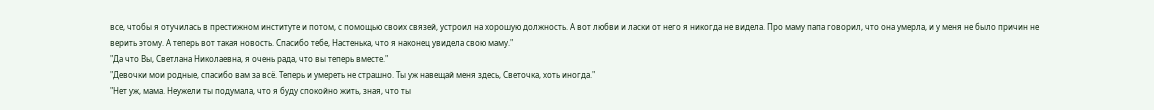все, чтобы я отучилась в престижном институте и потом, с помощью своих связей, устроил на хорошую должность. А вот любви и ласки от него я никогда не видела. Про маму папа говорил, что она умерла, и у меня не было причин не верить этому. А теперь вот такая новость. Спасибо тебе, Настенька, что я наконец увидела свою маму."
"Да что Вы, Светлана Николаевна, я очень рада, что вы теперь вместе."
"Девочки мои родные, спасибо вам за всё. Теперь и умереть не страшно. Ты уж навещай меня здесь, Светочка, хоть иногда."
"Нет уж, мама. Неужели ты подумала, что я буду спокойно жить, зная, что ты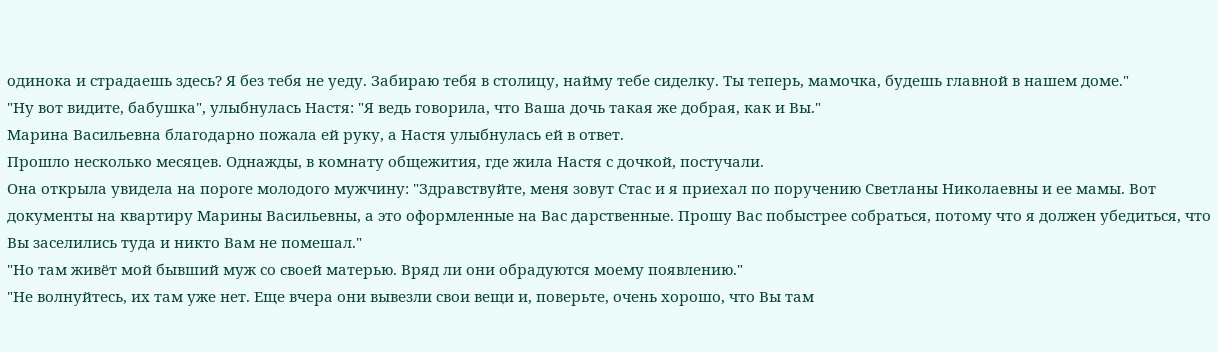одинока и страдаешь здесь? Я без тебя не уеду. Забираю тебя в столицу, найму тебе сиделку. Ты теперь, мамочка, будешь главной в нашем доме."
"Ну вот видите, бабушка", улыбнулась Настя: "Я ведь говорила, что Ваша дочь такая же добрая, как и Вы."
Марина Васильевна благодарно пожала ей руку, а Настя улыбнулась ей в ответ.
Прошло несколько месяцев. Однажды, в комнату общежития, где жила Настя с дочкой, постучали.
Она открыла увидела на пороге молодого мужчину: "Здравствуйте, меня зовут Стас и я приехал по поручению Светланы Николаевны и ее мамы. Вот документы на квартиру Марины Васильевны, а это оформленные на Вас дарственные. Прошу Вас побыстрее собраться, потому что я должен убедиться, что Вы заселились туда и никто Вам не помешал."
"Но там живёт мой бывший муж со своей матерью. Вряд ли они обрадуются моему появлению."
"Не волнуйтесь, их там уже нет. Еще вчера они вывезли свои вещи и, поверьте, очень хорошо, что Вы там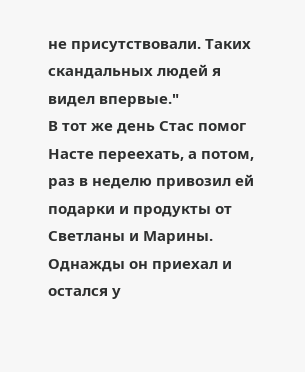не присутствовали. Таких скандальных людей я видел впервые."
В тот же день Стас помог Насте переехать, а потом, раз в неделю привозил ей подарки и продукты от Светланы и Марины. Однажды он приехал и остался у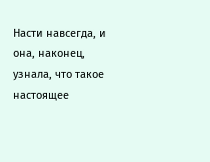Насти навсегда, и она, наконец, узнала, что такое настоящее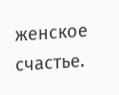женское счастье.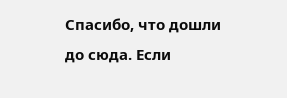Спасибо, что дошли до сюда. Если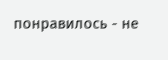понравилось - не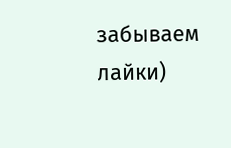забываем лайки)